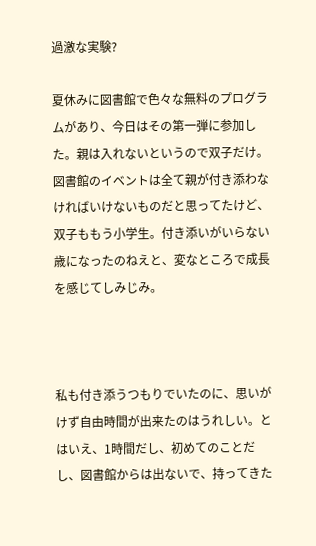過激な実験?

夏休みに図書館で色々な無料のプログラムがあり、今日はその第一弾に参加した。親は入れないというので双子だけ。図書館のイベントは全て親が付き添わなければいけないものだと思ってたけど、双子ももう小学生。付き添いがいらない歳になったのねえと、変なところで成長を感じてしみじみ。



私も付き添うつもりでいたのに、思いがけず自由時間が出来たのはうれしい。とはいえ、1時間だし、初めてのことだし、図書館からは出ないで、持ってきた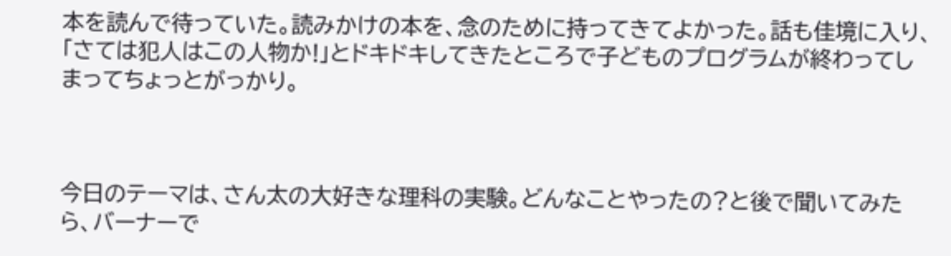本を読んで待っていた。読みかけの本を、念のために持ってきてよかった。話も佳境に入り、「さては犯人はこの人物か!」とドキドキしてきたところで子どものプログラムが終わってしまってちょっとがっかり。



今日のテーマは、さん太の大好きな理科の実験。どんなことやったの?と後で聞いてみたら、バーナーで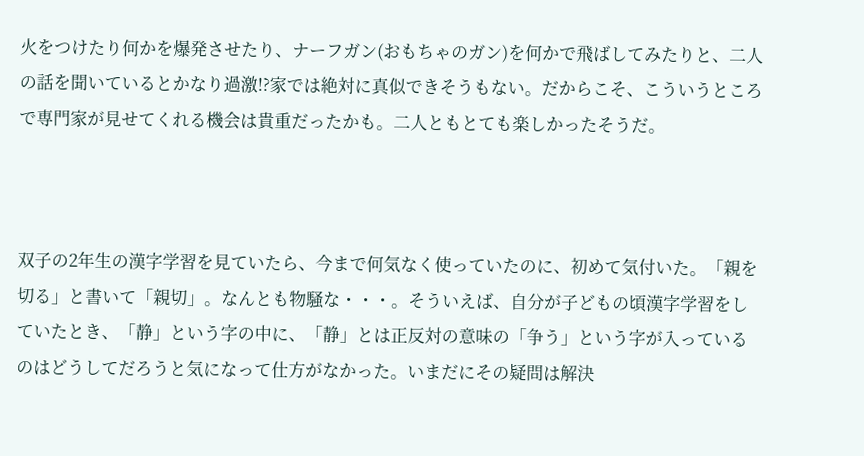火をつけたり何かを爆発させたり、ナーフガン(おもちゃのガン)を何かで飛ばしてみたりと、二人の話を聞いているとかなり過激!?家では絶対に真似できそうもない。だからこそ、こういうところで専門家が見せてくれる機会は貴重だったかも。二人ともとても楽しかったそうだ。



双子の2年生の漢字学習を見ていたら、今まで何気なく使っていたのに、初めて気付いた。「親を切る」と書いて「親切」。なんとも物騒な・・・。そういえば、自分が子どもの頃漢字学習をしていたとき、「静」という字の中に、「静」とは正反対の意味の「争う」という字が入っているのはどうしてだろうと気になって仕方がなかった。いまだにその疑問は解決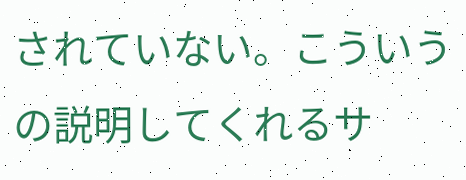されていない。こういうの説明してくれるサ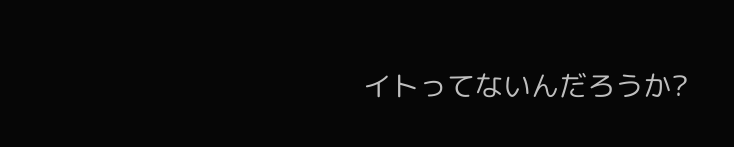イトってないんだろうか?